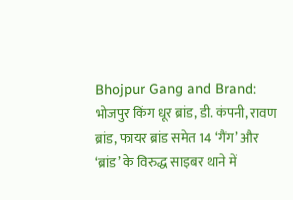Bhojpur Gang and Brand: भोजपुर किंग धूर ब्रांड, डी. कंपनी, रावण ब्रांड, फायर ब्रांड समेत 14 ‘गैंग’ और ‘ब्रांड’ के विरुद्ध साइबर थाने में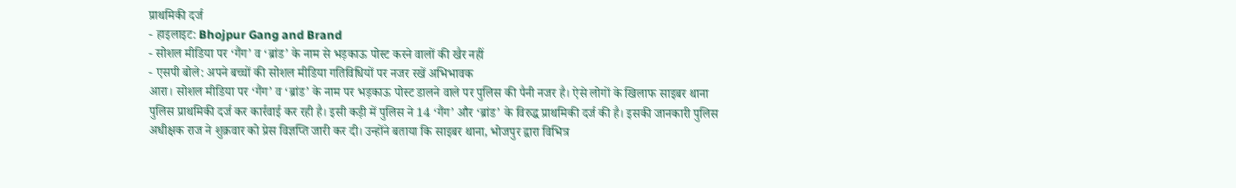प्राथमिकी दर्ज
- हाइलाइट: Bhojpur Gang and Brand
- सोशल मीडिया पर ‘गैंग’ व ‘ब्रांड’ के नाम से भड़काऊ पोस्ट करने वालों की खैर नहीं
- एसपी बोले: अपने बच्चों की सोशल मीडिया गतिविधियों पर नजर रखें अभिभावक
आरा। सोशल मीडिया पर ‘गैंग’ व ‘ब्रांड’ के नाम पर भड़काऊ पोस्ट डालने वाले पर पुलिस की पैनी नजर है। ऐसे लोगों के खिलाफ साइबर थाना पुलिस प्राथमिकी दर्ज कर कार्रवाई कर रही है। इसी कड़ी में पुलिस ने 14 ‘गैंग’ और ‘ब्रांड’ के विरुद्ध प्राथमिकी दर्ज की है। इसकी जानकारी पुलिस अधीक्षक राज ने शुक्रवार को प्रेस विज्ञप्ति जारी कर दी। उन्होंने बताया कि साइबर थाना, भोजपुर द्वारा विभित्र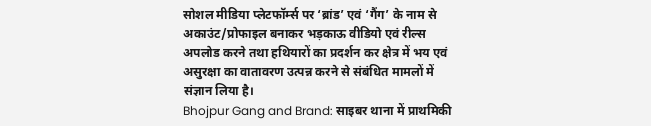सोशल मीडिया प्लेटफॉर्म्स पर ‘ब्रांड’ एवं ‘गैंग’ के नाम से अकाउंट/प्रोफाइल बनाकर भड़काऊ वीडियो एवं रील्स अपलोड करने तथा हथियारों का प्रदर्शन कर क्षेत्र में भय एवं असुरक्षा का वातावरण उत्पन्न करने से संबंधित मामलों में संज्ञान लिया है।
Bhojpur Gang and Brand: साइबर थाना में प्राथमिकी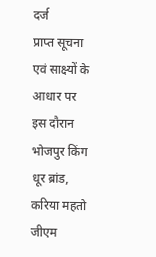दर्ज
प्राप्त सूचना एवं साक्ष्यों के आधार पर इस दौरान भोजपुर किंग धूर ब्रांड, करिया महतो जीएम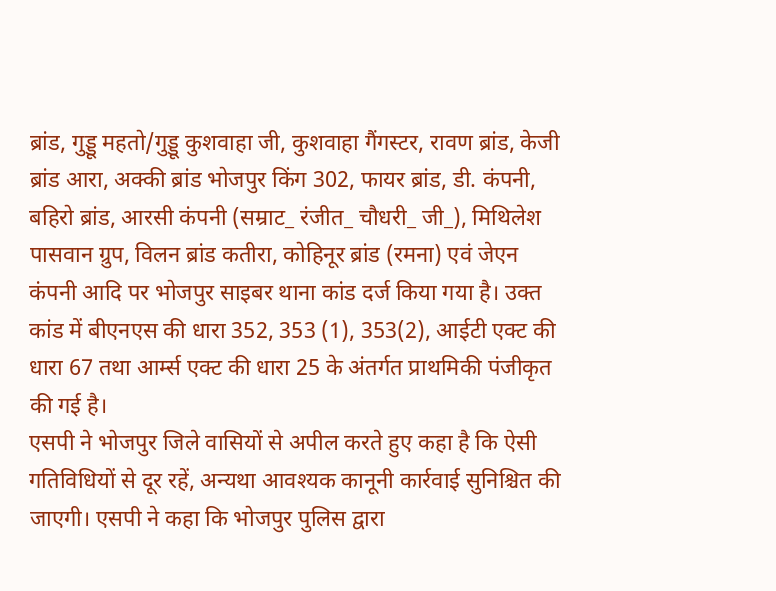ब्रांड, गुड्डू महतो/गुड्डू कुशवाहा जी, कुशवाहा गैंगस्टर, रावण ब्रांड, केजी ब्रांड आरा, अक्की ब्रांड भोजपुर किंग 302, फायर ब्रांड, डी. कंपनी, बहिरो ब्रांड, आरसी कंपनी (सम्राट_ रंजीत_ चौधरी_ जी_), मिथिलेश पासवान ग्रुप, विलन ब्रांड कतीरा, कोहिनूर ब्रांड (रमना) एवं जेएन कंपनी आदि पर भोजपुर साइबर थाना कांड दर्ज किया गया है। उक्त कांड में बीएनएस की धारा 352, 353 (1), 353(2), आईटी एक्ट की धारा 67 तथा आर्म्स एक्ट की धारा 25 के अंतर्गत प्राथमिकी पंजीकृत की गई है।
एसपी ने भोजपुर जिले वासियों से अपील करते हुए कहा है कि ऐसी गतिविधियों से दूर रहें, अन्यथा आवश्यक कानूनी कार्रवाई सुनिश्चित की जाएगी। एसपी ने कहा कि भोजपुर पुलिस द्वारा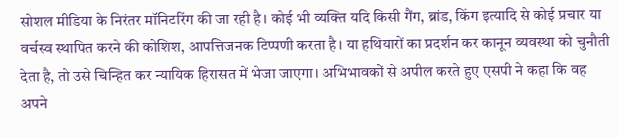सोशल मीडिया के निरंतर मॉनिटरिंग की जा रही है। कोई भी व्यक्ति यदि किसी गैंग, ब्रांड, किंग इत्यादि से कोई प्रचार या वर्चस्व स्थापित करने की कोशिश, आपत्तिजनक टिप्पणी करता है। या हथियारों का प्रदर्शन कर कानून व्यवस्था को चुनौती देता है, तो उसे चिन्हित कर न्यायिक हिरासत में भेजा जाएगा। अभिभावकों से अपील करते हुए एसपी ने कहा कि वह अपने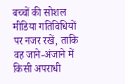बच्चों की सोशल मीडिया गतिविधियों पर नजर रखें, ताकि वह जाने-अंजाने में किसी अपराधी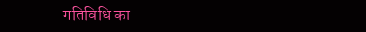गतिविधि का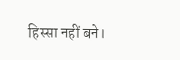हिस्सा नहीं बने।